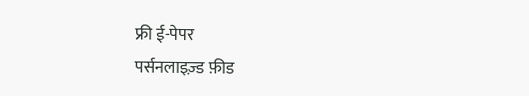फ्री ई-पेपर
पर्सनलाइज़्ड फ़ीड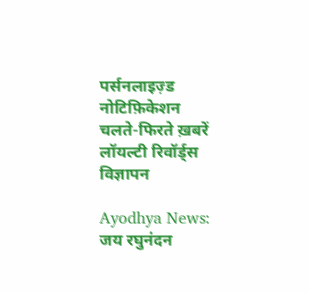पर्सनलाइज़्ड नोटिफ़िकेशन
चलते-फिरते ख़बरें
लॉयल्टी रिवॉर्ड्स
विज्ञापन

Ayodhya News: जय रघुनंदन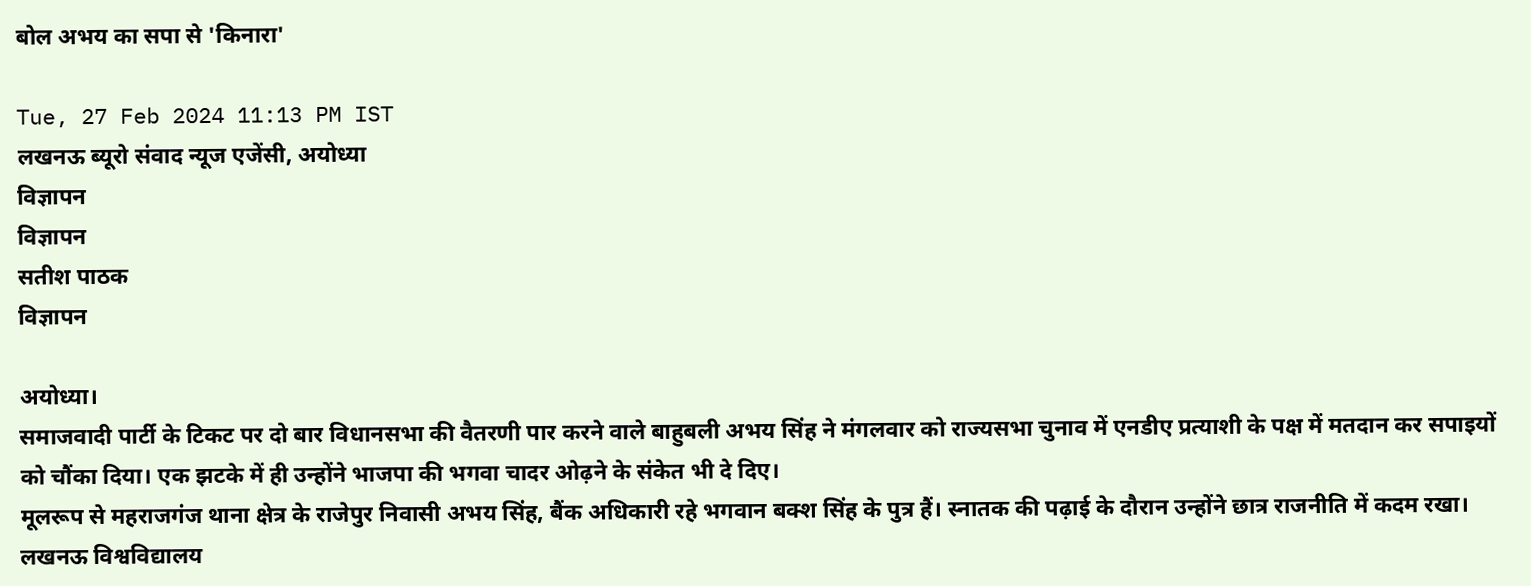बोल अभय का सपा से 'किनारा'

Tue, 27 Feb 2024 11:13 PM IST
लखनऊ ब्यूरो संवाद न्यूज एजेंसी, अयोध्या
विज्ञापन
विज्ञापन
सतीश पाठक
विज्ञापन

अयोध्या।
समाजवादी पार्टी के टिकट पर दो बार विधानसभा की वैतरणी पार करने वाले बाहुबली अभय सिंह ने मंगलवार को राज्यसभा चुनाव में एनडीए प्रत्याशी के पक्ष में मतदान कर सपाइयों को चौंका दिया। एक झटके में ही उन्होंने भाजपा की भगवा चादर ओढ़ने के संकेत भी दे दिए।
मूलरूप से महराजगंज थाना क्षेत्र के राजेपुर निवासी अभय सिंह, बैंक अधिकारी रहे भगवान बक्श सिंह के पुत्र हैं। स्नातक की पढ़ाई के दौरान उन्होंने छात्र राजनीति में कदम रखा। लखनऊ विश्वविद्यालय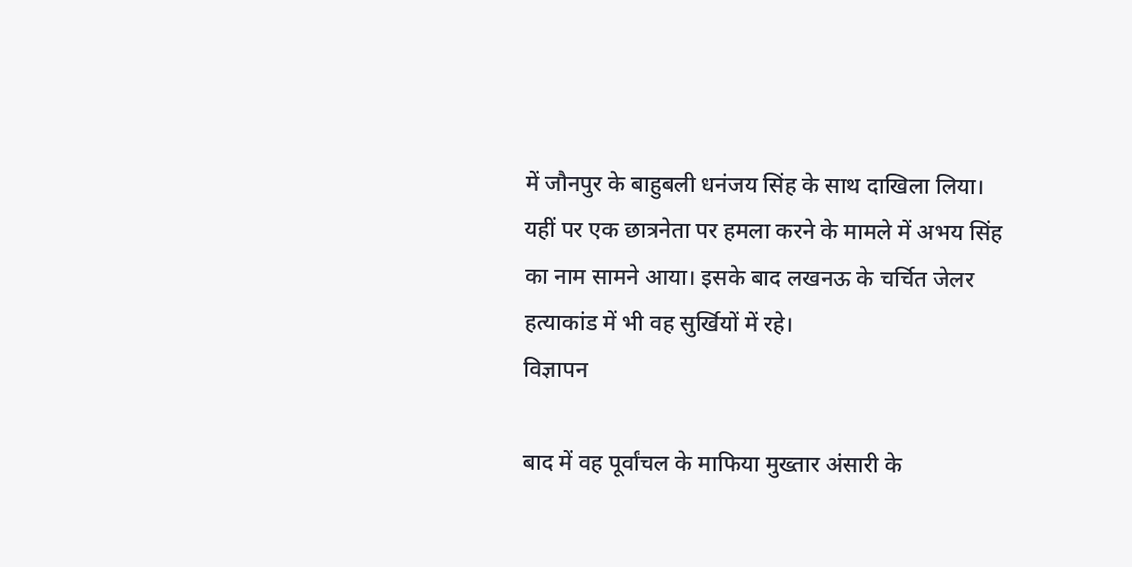में जौनपुर के बाहुबली धनंजय सिंह के साथ दाखिला लिया। यहीं पर एक छात्रनेता पर हमला करने के मामले में अभय सिंह का नाम सामने आया। इसके बाद लखनऊ के चर्चित जेलर हत्याकांड में भी वह सुर्खियों में रहे।
विज्ञापन

बाद में वह पूर्वांचल के माफिया मुख्तार अंसारी के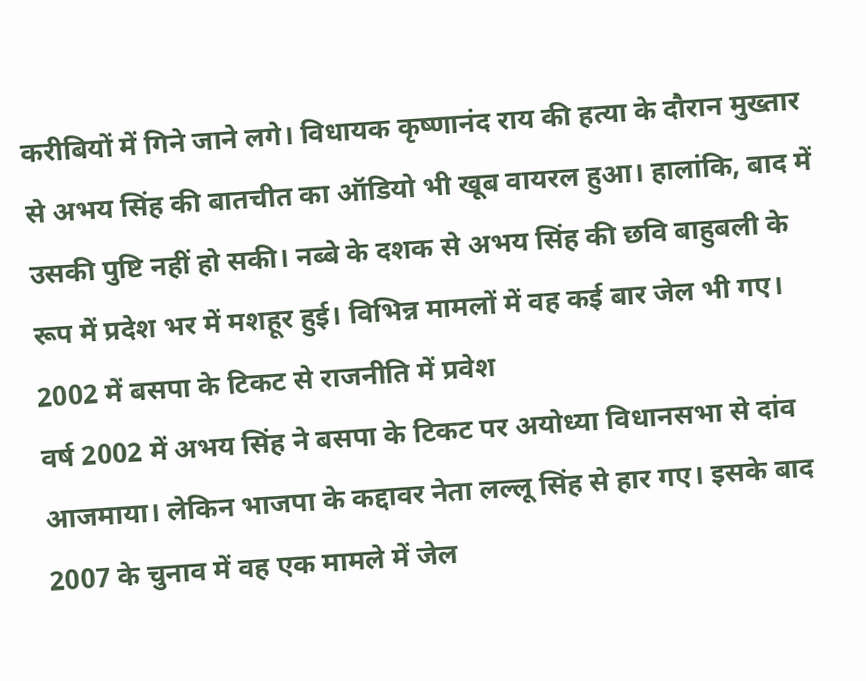करीबियों में गिने जाने लगे। विधायक कृष्णानंद राय की हत्या के दौरान मुख्तार से अभय सिंह की बातचीत का ऑडियो भी खूब वायरल हुआ। हालांकि, बाद में उसकी पुष्टि नहीं हो सकी। नब्बे के दशक से अभय सिंह की छवि बाहुबली के रूप में प्रदेश भर में मशहूर हुई। विभिन्न मामलों में वह कई बार जेल भी गए।
2002 में बसपा के टिकट से राजनीति में प्रवेश
वर्ष 2002 में अभय सिंह ने बसपा के टिकट पर अयोध्या विधानसभा से दांव आजमाया। लेकिन भाजपा के कद्दावर नेता लल्लू सिंह से हार गए। इसके बाद 2007 के चुनाव में वह एक मामले में जेल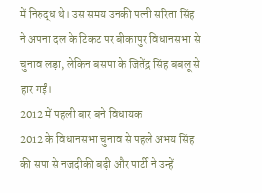में निरुद्ध थे। उस समय उनकी पत्नी सरिता सिंह ने अपना दल के टिकट पर बीकापुर विधानसभा से चुनाव लड़ा, लेकिन बसपा के जितेंद्र सिंह बबलू से हार गईं।
2012 में पहली बार बने विधायक
2012 के विधानसभा चुनाव से पहले अभय सिंह की सपा से नजदीकी बढ़ी और पार्टी ने उन्हें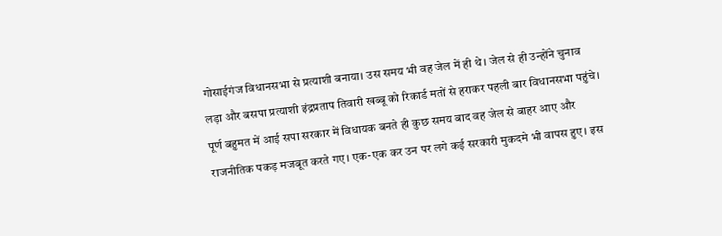गोसाईगंज विधानसभा से प्रत्याशी बनाया। उस समय भी वह जेल में ही थे। जेल से ही उन्होंने चुनाव लड़ा और बसपा प्रत्याशी इंद्रप्रताप तिवारी खब्बू को रिकार्ड मतों से हराकर पहली बार विधानसभा पहुंचे। पूर्ण बहुमत में आई सपा सरकार में विधायक बनते ही कुछ समय बाद वह जेल से बाहर आए और राजनीतिक पकड़ मजबूत करते गए। एक-एक कर उन पर लगे कई सरकारी मुकदमे भी वापस हुए। इस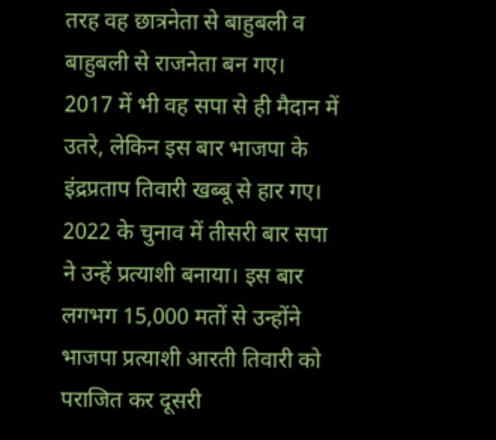तरह वह छात्रनेता से बाहुबली व बाहुबली से राजनेता बन गए। 2017 में भी वह सपा से ही मैदान में उतरे, लेकिन इस बार भाजपा के इंद्रप्रताप तिवारी खब्बू से हार गए। 2022 के चुनाव में तीसरी बार सपा ने उन्हें प्रत्याशी बनाया। इस बार लगभग 15,000 मतों से उन्होंने भाजपा प्रत्याशी आरती तिवारी को पराजित कर दूसरी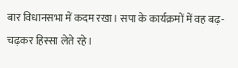बार विधानसभा में कदम रखा। सपा के कार्यक्रमों में वह बढ़-चढ़कर हिस्सा लेते रहे।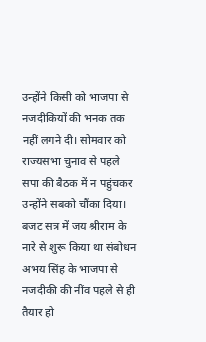उन्होंने किसी को भाजपा से नजदीकियों की भनक तक नहीं लगने दी। सोमवार को राज्यसभा चुनाव से पहले सपा की बैठक में न पहुंचकर उन्होंने सबको चौंका दिया।
बजट सत्र में जय श्रीराम के नारे से शुरू किया था संबोधन
अभय सिंह के भाजपा से नजदीकी की नींव पहले से ही तैयार हो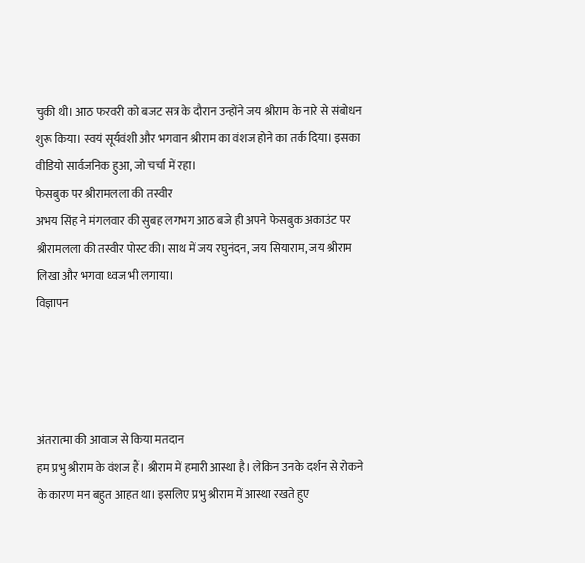चुकी थी। आठ फरवरी को बजट सत्र के दौरान उन्होंने जय श्रीराम के नारे से संबोधन शुरू किया। स्वयं सूर्यवंशी और भगवान श्रीराम का वंशज होने का तर्क दिया। इसका वीडियो सार्वजनिक हुआ, जो चर्चा में रहा।
फेसबुक पर श्रीरामलला की तस्वीर
अभय सिंह ने मंगलवार की सुबह लगभग आठ बजे ही अपने फेसबुक अकाउंट पर श्रीरामलला की तस्वीर पोस्ट की। साथ में जय रघुनंदन, जय सियाराम, जय श्रीराम लिखा और भगवा ध्वज भी लगाया।
विज्ञापन




अंतरात्मा की आवाज से किया मतदान
हम प्रभु श्रीराम के वंशज हैं। श्रीराम में हमारी आस्था है। लेकिन उनके दर्शन से रोकने के कारण मन बहुत आहत था। इसलिए प्रभु श्रीराम में आस्था रखते हुए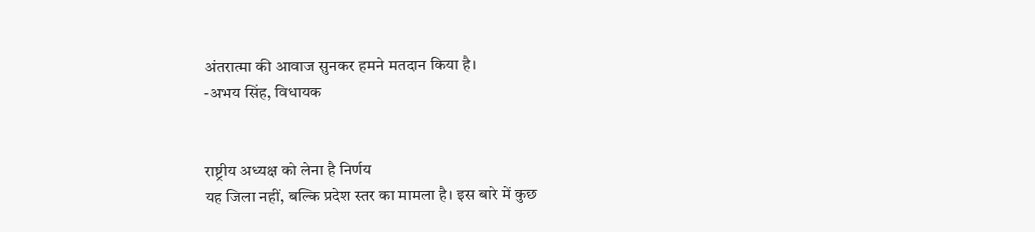अंतरात्मा की आवाज सुनकर हमने मतदान किया है।
-अभय सिंह, विधायक


राष्ट्रीय अध्यक्ष को लेना है निर्णय
यह जिला नहीं, बल्कि प्रदेश स्तर का मामला है। इस बारे में कुछ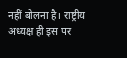नहीं बोलना है। राष्ट्रीय अध्यक्ष ही इस पर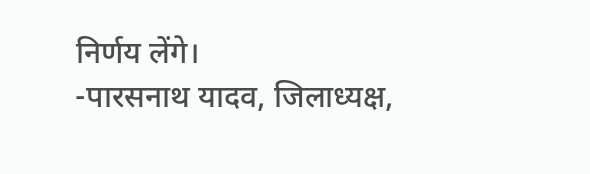निर्णय लेंगे।
-पारसनाथ यादव, जिलाध्यक्ष,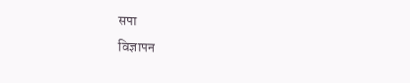सपा
विज्ञापन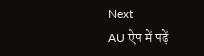Next
AU ऐप में पढ़ें